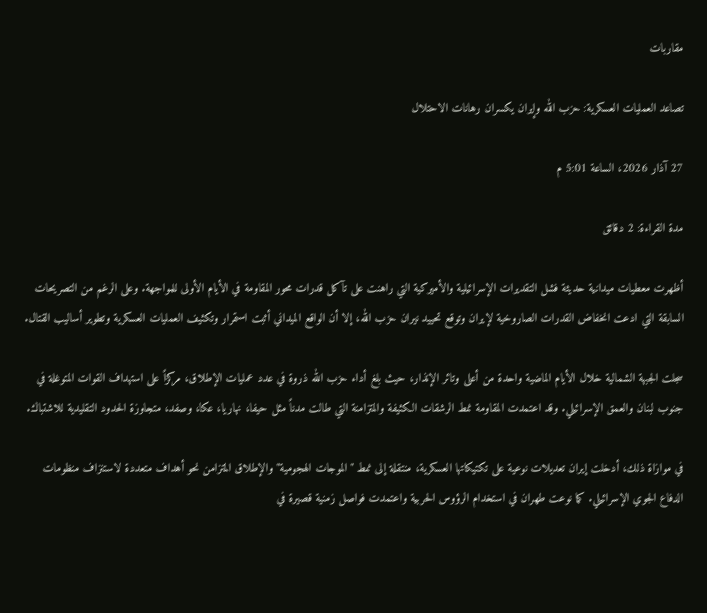مقاربات

تصاعد العمليات العسكرية: حزب الله وإيران يكسران رهانات الاحتلال

27 آذار 2026، الساعة 5:01 م

مدة القراءة: 2 دقائق

أظهرت معطيات ميدانية حديثة فشل التقديرات الإسرائيلية والأميركية التي راهنت على تآكل قدرات محور المقاومة في الأيام الأولى للمواجهة. وعلى الرغم من التصريحات السابقة التي ادعت انخفاض القدرات الصاروخية لإيران وتوقع تحييد نيران حزب الله، إلا أن الواقع الميداني أثبت استمرار وتكثيف العمليات العسكرية وتطوير أساليب القتال.

سجلت الجبهة الشمالية خلال الأيام الماضية واحدة من أعلى وتائر الإنذار، حيث بلغ أداء حزب الله ذروة في عدد عمليات الإطلاق، مركزاً على استهداف القوات المتوغلة في جنوب لبنان والعمق الإسرائيلي. وقد اعتمدت المقاومة نمط الرشقات الكثيفة والمتزامنة التي طالت مدناً مثل حيفا، نهاريا، عكا، وصفد، متجاوزة الحدود التقليدية للاشتباك.

في موازاة ذلك، أدخلت إيران تعديلات نوعية على تكتيكاتها العسكرية، منتقلة إلى نمط "الموجات الهجومية" والإطلاق المتزامن نحو أهداف متعددة لاستنزاف منظومات الدفاع الجوي الإسرائيلي. كما نوعت طهران في استخدام الرؤوس الحربية واعتمدت فواصل زمنية قصيرة في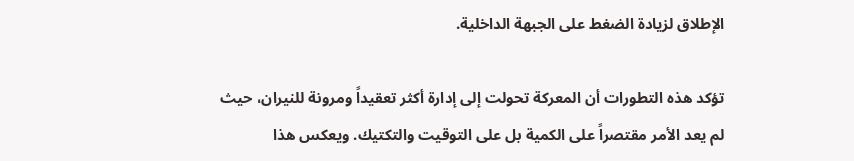الإطلاق لزيادة الضغط على الجبهة الداخلية.

تؤكد هذه التطورات أن المعركة تحولت إلى إدارة أكثر تعقيداً ومرونة للنيران، حيث لم يعد الأمر مقتصراً على الكمية بل على التوقيت والتكتيك. ويعكس هذا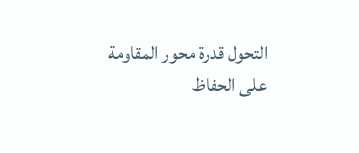التحول قدرة محور المقاومة على الحفاظ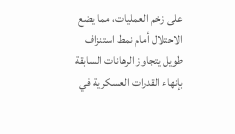على زخم العمليات، مما يضع الاحتلال أمام نمط استنزاف طويل يتجاوز الرهانات السابقة بإنهاء القدرات العسكرية في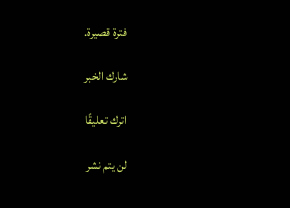فترة قصيرة.

شارك الخبر

اترك تعليقًا

لن يتم نشر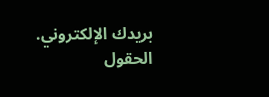بريدك الإلكتروني. الحقول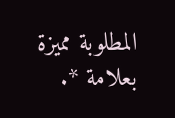المطلوبة مميزة بعلامة *.